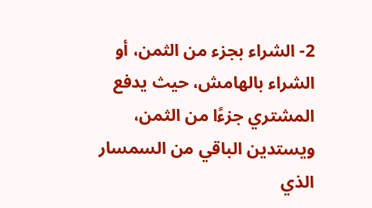2- الشراء بجزء من الثمن، أو الشراء بالهامش، حيث يدفع المشتري جزءًا من الثمن، ويستدين الباقي من السمسار الذي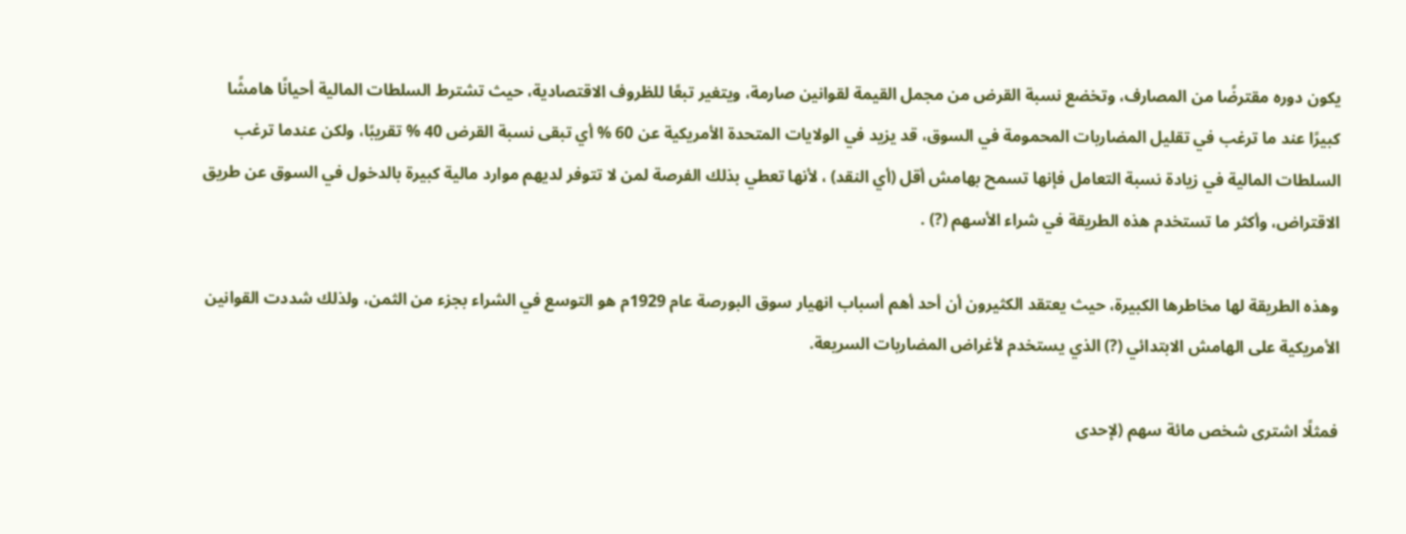يكون دوره مقترضًا من المصارف، وتخضع نسبة القرض من مجمل القيمة لقوانين صارمة، ويتغير تبعًا للظروف الاقتصادية، حيث تشترط السلطات المالية أحيانًا هامشًا كبيرًا عند ما ترغب في تقليل المضاربات المحمومة في السوق، قد يزيد في الولايات المتحدة الأمريكية عن 60 % أي تبقى نسبة القرض 40 % تقريبًا، ولكن عندما ترغب السلطات المالية في زيادة نسبة التعامل فإنها تسمح بهامش أقل (أي النقد) ، لأنها تعطي بذلك الفرصة لمن لا تتوفر لديهم موارد مالية كبيرة بالدخول في السوق عن طريق الاقتراض، وأكثر ما تستخدم هذه الطريقة في شراء الأسهم (?) .

وهذه الطريقة لها مخاطرها الكبيرة، حيث يعتقد الكثيرون أن أحد أهم أسباب انهيار سوق البورصة عام 1929م هو التوسع في الشراء بجزء من الثمن، ولذلك شددت القوانين الأمريكية على الهامش الابتدائي (?) الذي يستخدم لأغراض المضاربات السريعة.

فمثلًا اشترى شخص مائة سهم (لإحدى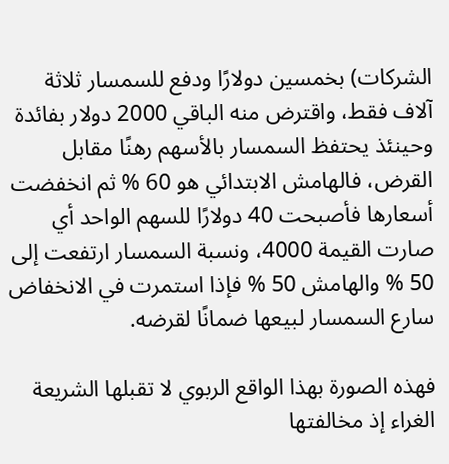الشركات) بخمسين دولارًا ودفع للسمسار ثلاثة آلاف فقط، واقترض منه الباقي 2000 دولار بفائدة وحينئذ يحتفظ السمسار بالأسهم رهنًا مقابل القرض، فالهامش الابتدائي هو 60 % ثم انخفضت أسعارها فأصبحت 40 دولارًا للسهم الواحد أي صارت القيمة 4000، ونسبة السمسار ارتفعت إلى 50 % والهامش 50 % فإذا استمرت في الانخفاض سارع السمسار لبيعها ضمانًا لقرضه.

فهذه الصورة بهذا الواقع الربوي لا تقبلها الشريعة الغراء إذ مخالفتها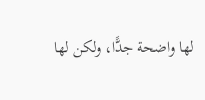لها واضحة جدًّا، ولكن لها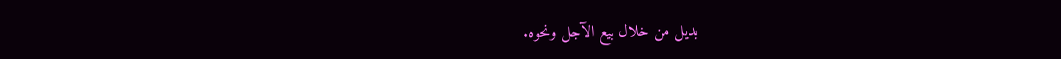بديل من خلال بيع الآجل ونحوه.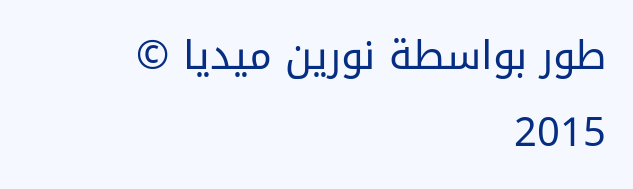طور بواسطة نورين ميديا © 2015